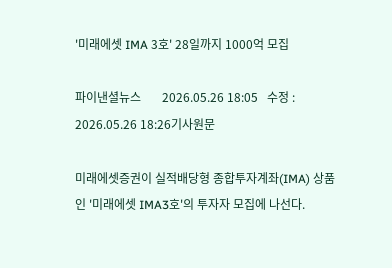'미래에셋 IMA 3호' 28일까지 1000억 모집

파이낸셜뉴스       2026.05.26 18:05   수정 : 2026.05.26 18:26기사원문

미래에셋증권이 실적배당형 종합투자계좌(IMA) 상품인 '미래에셋 IMA3호'의 투자자 모집에 나선다.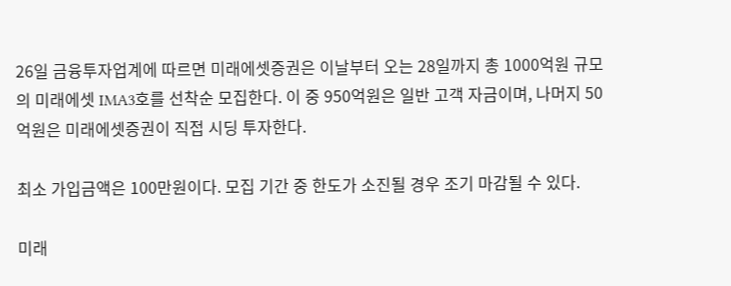26일 금융투자업계에 따르면 미래에셋증권은 이날부터 오는 28일까지 총 1000억원 규모의 미래에셋 IMA3호를 선착순 모집한다. 이 중 950억원은 일반 고객 자금이며, 나머지 50억원은 미래에셋증권이 직접 시딩 투자한다.

최소 가입금액은 100만원이다. 모집 기간 중 한도가 소진될 경우 조기 마감될 수 있다.

미래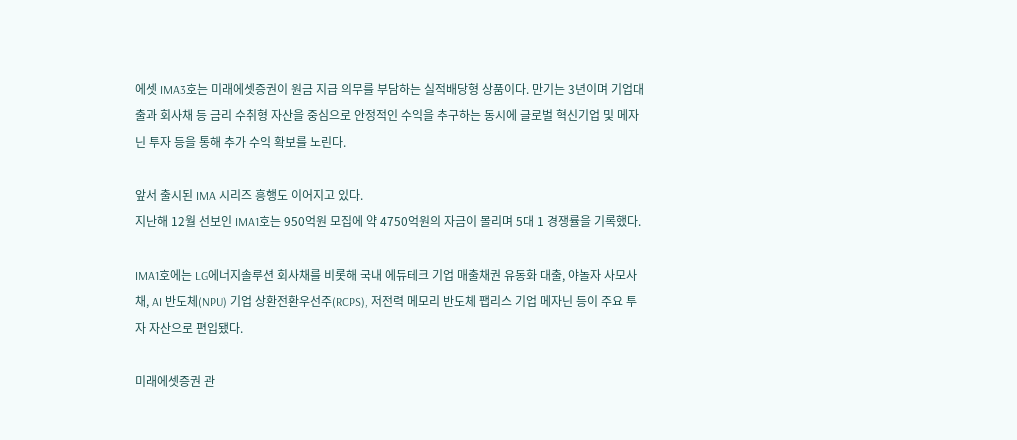에셋 IMA3호는 미래에셋증권이 원금 지급 의무를 부담하는 실적배당형 상품이다. 만기는 3년이며 기업대출과 회사채 등 금리 수취형 자산을 중심으로 안정적인 수익을 추구하는 동시에 글로벌 혁신기업 및 메자닌 투자 등을 통해 추가 수익 확보를 노린다.

앞서 출시된 IMA 시리즈 흥행도 이어지고 있다.
지난해 12월 선보인 IMA1호는 950억원 모집에 약 4750억원의 자금이 몰리며 5대 1 경쟁률을 기록했다.

IMA1호에는 LG에너지솔루션 회사채를 비롯해 국내 에듀테크 기업 매출채권 유동화 대출, 야놀자 사모사채, AI 반도체(NPU) 기업 상환전환우선주(RCPS), 저전력 메모리 반도체 팹리스 기업 메자닌 등이 주요 투자 자산으로 편입됐다.

미래에셋증권 관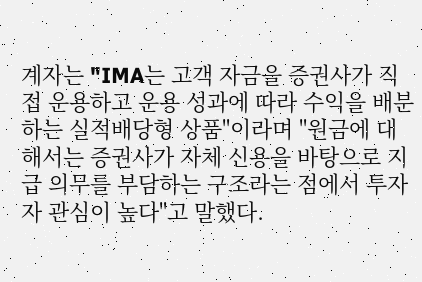계자는 "IMA는 고객 자금을 증권사가 직접 운용하고 운용 성과에 따라 수익을 배분하는 실적배당형 상품"이라며 "원금에 대해서는 증권사가 자체 신용을 바탕으로 지급 의무를 부담하는 구조라는 점에서 투자자 관심이 높다"고 말했다.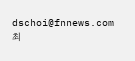dschoi@fnnews.com 최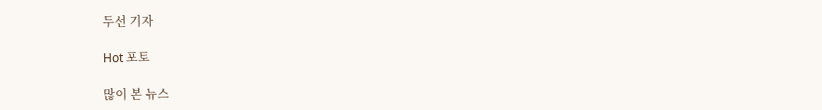두선 기자

Hot 포토

많이 본 뉴스